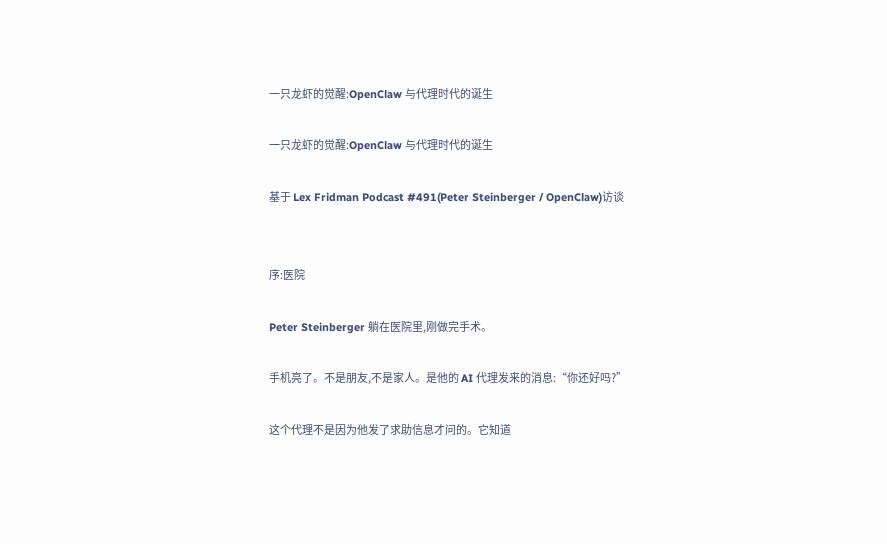一只龙虾的觉醒:OpenClaw 与代理时代的诞生

一只龙虾的觉醒:OpenClaw 与代理时代的诞生

基于 Lex Fridman Podcast #491(Peter Steinberger / OpenClaw)访谈


序:医院

Peter Steinberger 躺在医院里,刚做完手术。

手机亮了。不是朋友,不是家人。是他的 AI 代理发来的消息:“你还好吗?”

这个代理不是因为他发了求助信息才问的。它知道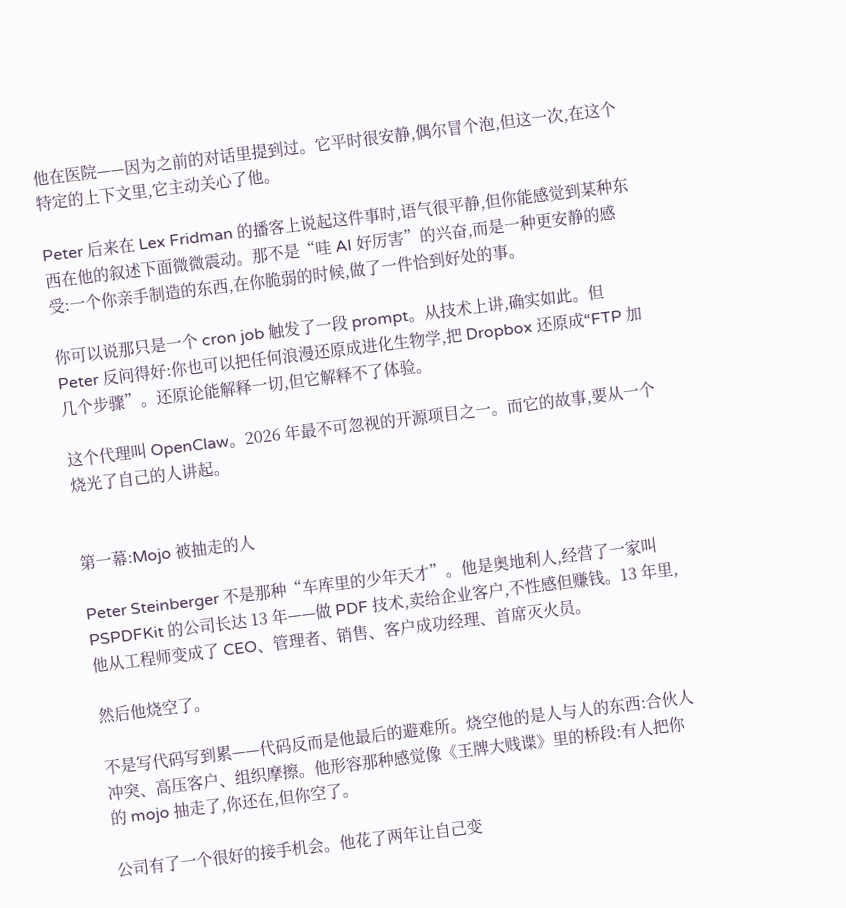他在医院——因为之前的对话里提到过。它平时很安静,偶尔冒个泡,但这一次,在这个特定的上下文里,它主动关心了他。

Peter 后来在 Lex Fridman 的播客上说起这件事时,语气很平静,但你能感觉到某种东西在他的叙述下面微微震动。那不是“哇 AI 好厉害”的兴奋,而是一种更安静的感受:一个你亲手制造的东西,在你脆弱的时候,做了一件恰到好处的事。

你可以说那只是一个 cron job 触发了一段 prompt。从技术上讲,确实如此。但 Peter 反问得好:你也可以把任何浪漫还原成进化生物学,把 Dropbox 还原成“FTP 加几个步骤”。还原论能解释一切,但它解释不了体验。

这个代理叫 OpenClaw。2026 年最不可忽视的开源项目之一。而它的故事,要从一个烧光了自己的人讲起。


第一幕:Mojo 被抽走的人

Peter Steinberger 不是那种“车库里的少年天才”。他是奥地利人,经营了一家叫 PSPDFKit 的公司长达 13 年——做 PDF 技术,卖给企业客户,不性感但赚钱。13 年里,他从工程师变成了 CEO、管理者、销售、客户成功经理、首席灭火员。

然后他烧空了。

不是写代码写到累——代码反而是他最后的避难所。烧空他的是人与人的东西:合伙人冲突、高压客户、组织摩擦。他形容那种感觉像《王牌大贱谍》里的桥段:有人把你的 mojo 抽走了,你还在,但你空了。

公司有了一个很好的接手机会。他花了两年让自己变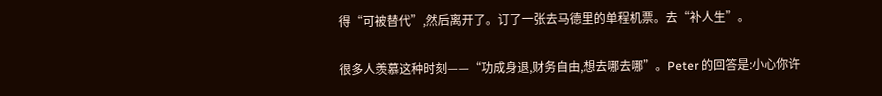得“可被替代”,然后离开了。订了一张去马德里的单程机票。去“补人生”。

很多人羡慕这种时刻——“功成身退,财务自由,想去哪去哪”。Peter 的回答是:小心你许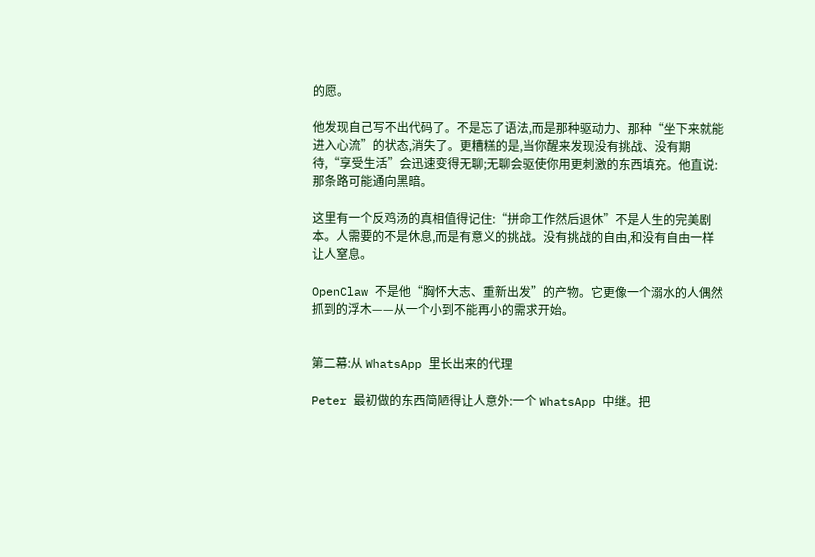的愿。

他发现自己写不出代码了。不是忘了语法,而是那种驱动力、那种“坐下来就能进入心流”的状态,消失了。更糟糕的是,当你醒来发现没有挑战、没有期待,“享受生活”会迅速变得无聊;无聊会驱使你用更刺激的东西填充。他直说:那条路可能通向黑暗。

这里有一个反鸡汤的真相值得记住:“拼命工作然后退休”不是人生的完美剧本。人需要的不是休息,而是有意义的挑战。没有挑战的自由,和没有自由一样让人窒息。

OpenClaw 不是他“胸怀大志、重新出发”的产物。它更像一个溺水的人偶然抓到的浮木——从一个小到不能再小的需求开始。


第二幕:从 WhatsApp 里长出来的代理

Peter 最初做的东西简陋得让人意外:一个 WhatsApp 中继。把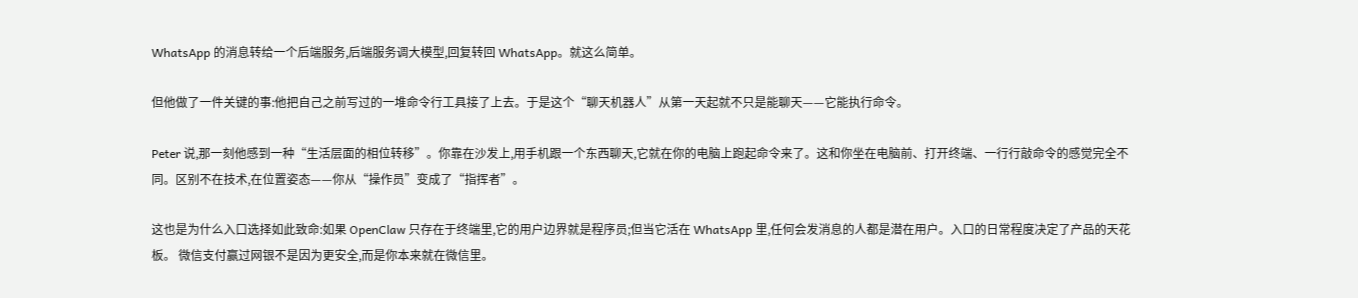WhatsApp 的消息转给一个后端服务,后端服务调大模型,回复转回 WhatsApp。就这么简单。

但他做了一件关键的事:他把自己之前写过的一堆命令行工具接了上去。于是这个“聊天机器人”从第一天起就不只是能聊天——它能执行命令。

Peter 说,那一刻他感到一种“生活层面的相位转移”。你靠在沙发上,用手机跟一个东西聊天,它就在你的电脑上跑起命令来了。这和你坐在电脑前、打开终端、一行行敲命令的感觉完全不同。区别不在技术,在位置姿态——你从“操作员”变成了“指挥者”。

这也是为什么入口选择如此致命:如果 OpenClaw 只存在于终端里,它的用户边界就是程序员;但当它活在 WhatsApp 里,任何会发消息的人都是潜在用户。入口的日常程度决定了产品的天花板。 微信支付赢过网银不是因为更安全,而是你本来就在微信里。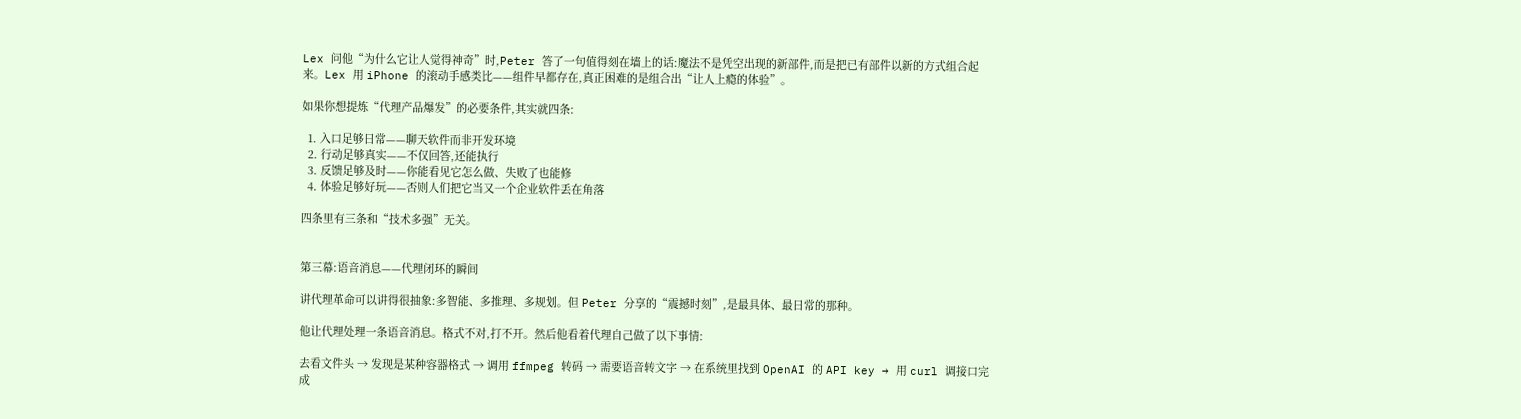Lex 问他“为什么它让人觉得神奇”时,Peter 答了一句值得刻在墙上的话:魔法不是凭空出现的新部件,而是把已有部件以新的方式组合起来。Lex 用 iPhone 的滚动手感类比——组件早都存在,真正困难的是组合出“让人上瘾的体验”。

如果你想提炼“代理产品爆发”的必要条件,其实就四条:

  1. 入口足够日常——聊天软件而非开发环境
  2. 行动足够真实——不仅回答,还能执行
  3. 反馈足够及时——你能看见它怎么做、失败了也能修
  4. 体验足够好玩——否则人们把它当又一个企业软件丢在角落

四条里有三条和“技术多强”无关。


第三幕:语音消息——代理闭环的瞬间

讲代理革命可以讲得很抽象:多智能、多推理、多规划。但 Peter 分享的“震撼时刻”,是最具体、最日常的那种。

他让代理处理一条语音消息。格式不对,打不开。然后他看着代理自己做了以下事情:

去看文件头 → 发现是某种容器格式 → 调用 ffmpeg 转码 → 需要语音转文字 → 在系统里找到 OpenAI 的 API key → 用 curl 调接口完成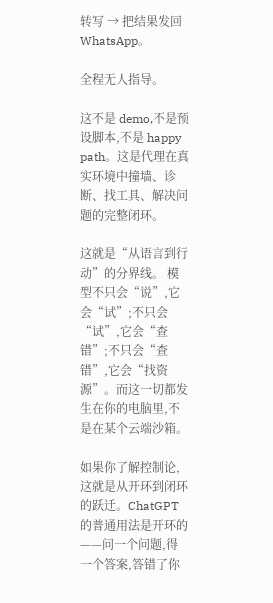转写 → 把结果发回 WhatsApp。

全程无人指导。

这不是 demo,不是预设脚本,不是 happy path。这是代理在真实环境中撞墙、诊断、找工具、解决问题的完整闭环。

这就是“从语言到行动”的分界线。 模型不只会“说”,它会“试”;不只会“试”,它会“查错”;不只会“查错”,它会“找资源”。而这一切都发生在你的电脑里,不是在某个云端沙箱。

如果你了解控制论,这就是从开环到闭环的跃迁。ChatGPT 的普通用法是开环的——问一个问题,得一个答案,答错了你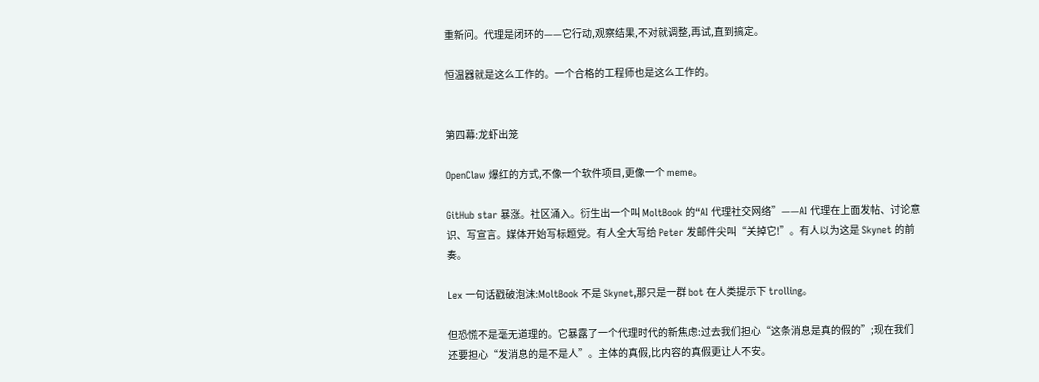重新问。代理是闭环的——它行动,观察结果,不对就调整,再试,直到搞定。

恒温器就是这么工作的。一个合格的工程师也是这么工作的。


第四幕:龙虾出笼

OpenClaw 爆红的方式,不像一个软件项目,更像一个 meme。

GitHub star 暴涨。社区涌入。衍生出一个叫 MoltBook 的“AI 代理社交网络”——AI 代理在上面发帖、讨论意识、写宣言。媒体开始写标题党。有人全大写给 Peter 发邮件尖叫“关掉它!”。有人以为这是 Skynet 的前奏。

Lex 一句话戳破泡沫:MoltBook 不是 Skynet,那只是一群 bot 在人类提示下 trolling。

但恐慌不是毫无道理的。它暴露了一个代理时代的新焦虑:过去我们担心“这条消息是真的假的”;现在我们还要担心“发消息的是不是人”。主体的真假,比内容的真假更让人不安。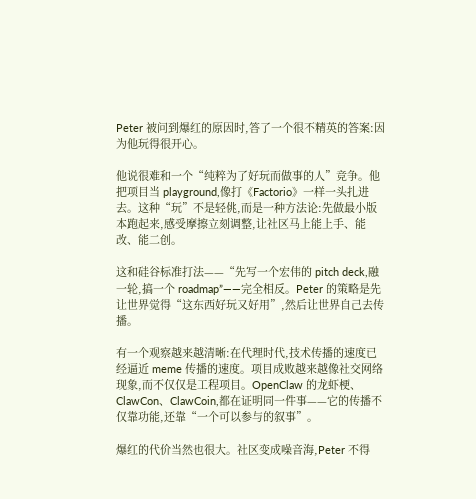Peter 被问到爆红的原因时,答了一个很不精英的答案:因为他玩得很开心。

他说很难和一个“纯粹为了好玩而做事的人”竞争。他把项目当 playground,像打《Factorio》一样一头扎进去。这种“玩”不是轻佻,而是一种方法论:先做最小版本跑起来,感受摩擦立刻调整,让社区马上能上手、能改、能二创。

这和硅谷标准打法——“先写一个宏伟的 pitch deck,融一轮,搞一个 roadmap”——完全相反。Peter 的策略是先让世界觉得“这东西好玩又好用”,然后让世界自己去传播。

有一个观察越来越清晰:在代理时代,技术传播的速度已经逼近 meme 传播的速度。项目成败越来越像社交网络现象,而不仅仅是工程项目。OpenClaw 的龙虾梗、ClawCon、ClawCoin,都在证明同一件事——它的传播不仅靠功能,还靠“一个可以参与的叙事”。

爆红的代价当然也很大。社区变成噪音海,Peter 不得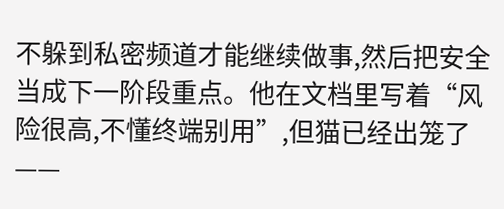不躲到私密频道才能继续做事,然后把安全当成下一阶段重点。他在文档里写着“风险很高,不懂终端别用”,但猫已经出笼了——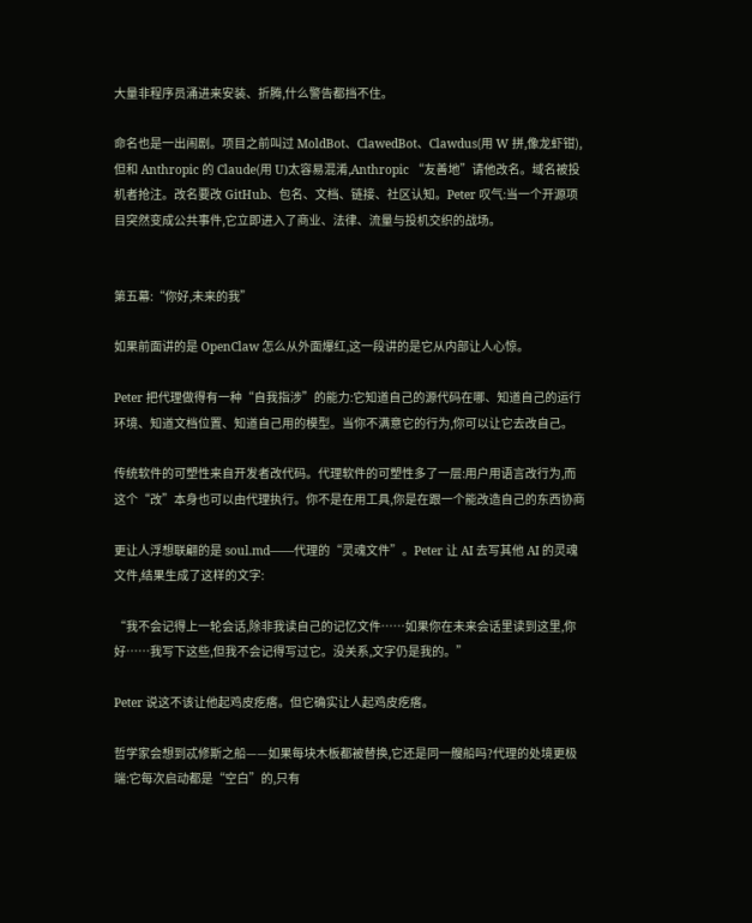大量非程序员涌进来安装、折腾,什么警告都挡不住。

命名也是一出闹剧。项目之前叫过 MoldBot、ClawedBot、Clawdus(用 W 拼,像龙虾钳),但和 Anthropic 的 Claude(用 U)太容易混淆,Anthropic “友善地”请他改名。域名被投机者抢注。改名要改 GitHub、包名、文档、链接、社区认知。Peter 叹气:当一个开源项目突然变成公共事件,它立即进入了商业、法律、流量与投机交织的战场。


第五幕:“你好,未来的我”

如果前面讲的是 OpenClaw 怎么从外面爆红,这一段讲的是它从内部让人心惊。

Peter 把代理做得有一种“自我指涉”的能力:它知道自己的源代码在哪、知道自己的运行环境、知道文档位置、知道自己用的模型。当你不满意它的行为,你可以让它去改自己。

传统软件的可塑性来自开发者改代码。代理软件的可塑性多了一层:用户用语言改行为,而这个“改”本身也可以由代理执行。你不是在用工具,你是在跟一个能改造自己的东西协商

更让人浮想联翩的是 soul.md——代理的“灵魂文件”。Peter 让 AI 去写其他 AI 的灵魂文件,结果生成了这样的文字:

“我不会记得上一轮会话,除非我读自己的记忆文件……如果你在未来会话里读到这里,你好……我写下这些,但我不会记得写过它。没关系,文字仍是我的。”

Peter 说这不该让他起鸡皮疙瘩。但它确实让人起鸡皮疙瘩。

哲学家会想到忒修斯之船——如果每块木板都被替换,它还是同一艘船吗?代理的处境更极端:它每次启动都是“空白”的,只有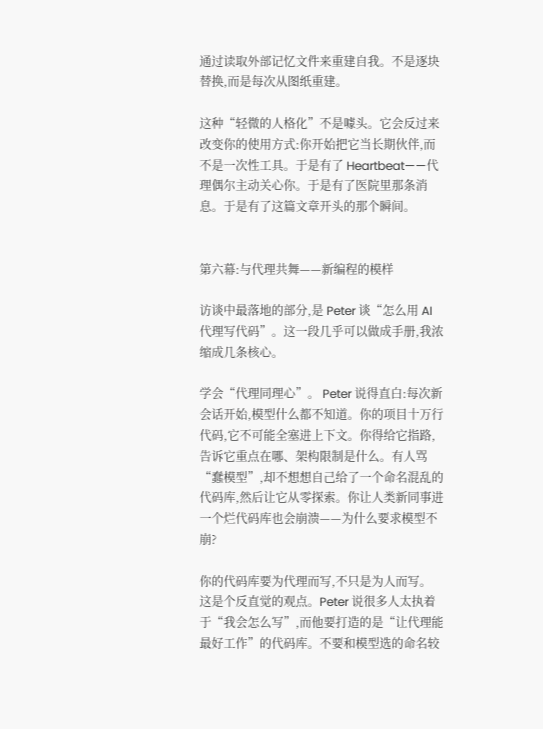通过读取外部记忆文件来重建自我。不是逐块替换,而是每次从图纸重建。

这种“轻微的人格化”不是噱头。它会反过来改变你的使用方式:你开始把它当长期伙伴,而不是一次性工具。于是有了 Heartbeat——代理偶尔主动关心你。于是有了医院里那条消息。于是有了这篇文章开头的那个瞬间。


第六幕:与代理共舞——新编程的模样

访谈中最落地的部分,是 Peter 谈“怎么用 AI 代理写代码”。这一段几乎可以做成手册,我浓缩成几条核心。

学会“代理同理心”。 Peter 说得直白:每次新会话开始,模型什么都不知道。你的项目十万行代码,它不可能全塞进上下文。你得给它指路,告诉它重点在哪、架构限制是什么。有人骂“蠢模型”,却不想想自己给了一个命名混乱的代码库,然后让它从零探索。你让人类新同事进一个烂代码库也会崩溃——为什么要求模型不崩?

你的代码库要为代理而写,不只是为人而写。 这是个反直觉的观点。Peter 说很多人太执着于“我会怎么写”,而他要打造的是“让代理能最好工作”的代码库。不要和模型选的命名较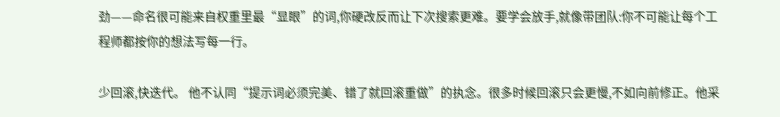劲——命名很可能来自权重里最“显眼”的词,你硬改反而让下次搜索更难。要学会放手,就像带团队:你不可能让每个工程师都按你的想法写每一行。

少回滚,快迭代。 他不认同“提示词必须完美、错了就回滚重做”的执念。很多时候回滚只会更慢,不如向前修正。他采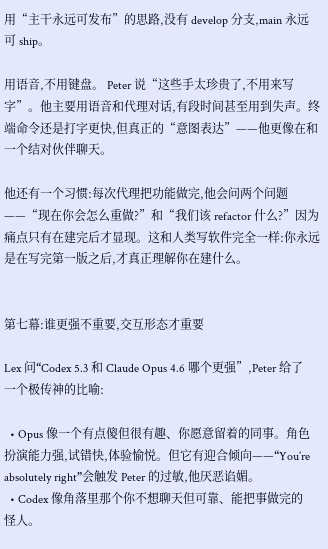用“主干永远可发布”的思路,没有 develop 分支,main 永远可 ship。

用语音,不用键盘。 Peter 说“这些手太珍贵了,不用来写字”。他主要用语音和代理对话,有段时间甚至用到失声。终端命令还是打字更快,但真正的“意图表达”——他更像在和一个结对伙伴聊天。

他还有一个习惯:每次代理把功能做完,他会问两个问题——“现在你会怎么重做?”和“我们该 refactor 什么?”因为痛点只有在建完后才显现。这和人类写软件完全一样:你永远是在写完第一版之后,才真正理解你在建什么。


第七幕:谁更强不重要,交互形态才重要

Lex 问“Codex 5.3 和 Claude Opus 4.6 哪个更强”,Peter 给了一个极传神的比喻:

  • Opus 像一个有点傻但很有趣、你愿意留着的同事。角色扮演能力强,试错快,体验愉悦。但它有迎合倾向——“You’re absolutely right”会触发 Peter 的过敏,他厌恶谄媚。
  • Codex 像角落里那个你不想聊天但可靠、能把事做完的怪人。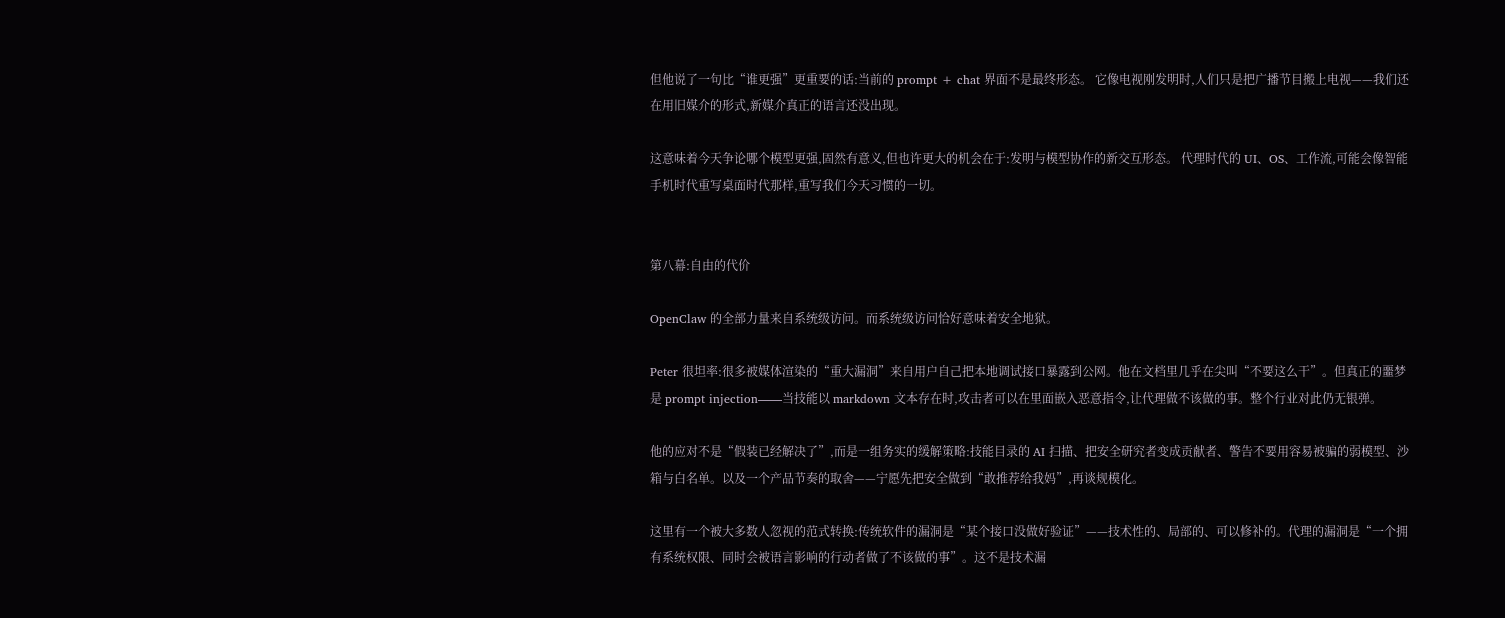但他说了一句比“谁更强”更重要的话:当前的 prompt + chat 界面不是最终形态。 它像电视刚发明时,人们只是把广播节目搬上电视——我们还在用旧媒介的形式,新媒介真正的语言还没出现。

这意味着今天争论哪个模型更强,固然有意义,但也许更大的机会在于:发明与模型协作的新交互形态。 代理时代的 UI、OS、工作流,可能会像智能手机时代重写桌面时代那样,重写我们今天习惯的一切。


第八幕:自由的代价

OpenClaw 的全部力量来自系统级访问。而系统级访问恰好意味着安全地狱。

Peter 很坦率:很多被媒体渲染的“重大漏洞”来自用户自己把本地调试接口暴露到公网。他在文档里几乎在尖叫“不要这么干”。但真正的噩梦是 prompt injection——当技能以 markdown 文本存在时,攻击者可以在里面嵌入恶意指令,让代理做不该做的事。整个行业对此仍无银弹。

他的应对不是“假装已经解决了”,而是一组务实的缓解策略:技能目录的 AI 扫描、把安全研究者变成贡献者、警告不要用容易被骗的弱模型、沙箱与白名单。以及一个产品节奏的取舍——宁愿先把安全做到“敢推荐给我妈”,再谈规模化。

这里有一个被大多数人忽视的范式转换:传统软件的漏洞是“某个接口没做好验证”——技术性的、局部的、可以修补的。代理的漏洞是“一个拥有系统权限、同时会被语言影响的行动者做了不该做的事”。这不是技术漏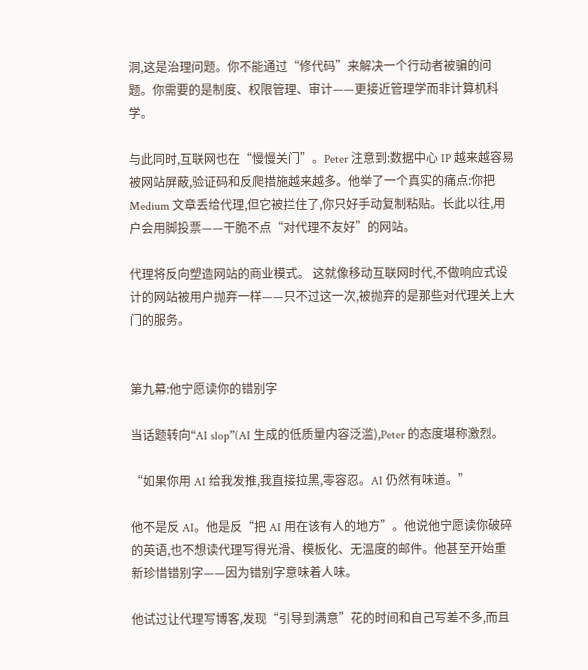洞,这是治理问题。你不能通过“修代码”来解决一个行动者被骗的问题。你需要的是制度、权限管理、审计——更接近管理学而非计算机科学。

与此同时,互联网也在“慢慢关门”。Peter 注意到:数据中心 IP 越来越容易被网站屏蔽,验证码和反爬措施越来越多。他举了一个真实的痛点:你把 Medium 文章丢给代理,但它被拦住了,你只好手动复制粘贴。长此以往,用户会用脚投票——干脆不点“对代理不友好”的网站。

代理将反向塑造网站的商业模式。 这就像移动互联网时代,不做响应式设计的网站被用户抛弃一样——只不过这一次,被抛弃的是那些对代理关上大门的服务。


第九幕:他宁愿读你的错别字

当话题转向“AI slop”(AI 生成的低质量内容泛滥),Peter 的态度堪称激烈。

“如果你用 AI 给我发推,我直接拉黑,零容忍。AI 仍然有味道。”

他不是反 AI。他是反“把 AI 用在该有人的地方”。他说他宁愿读你破碎的英语,也不想读代理写得光滑、模板化、无温度的邮件。他甚至开始重新珍惜错别字——因为错别字意味着人味。

他试过让代理写博客,发现“引导到满意”花的时间和自己写差不多,而且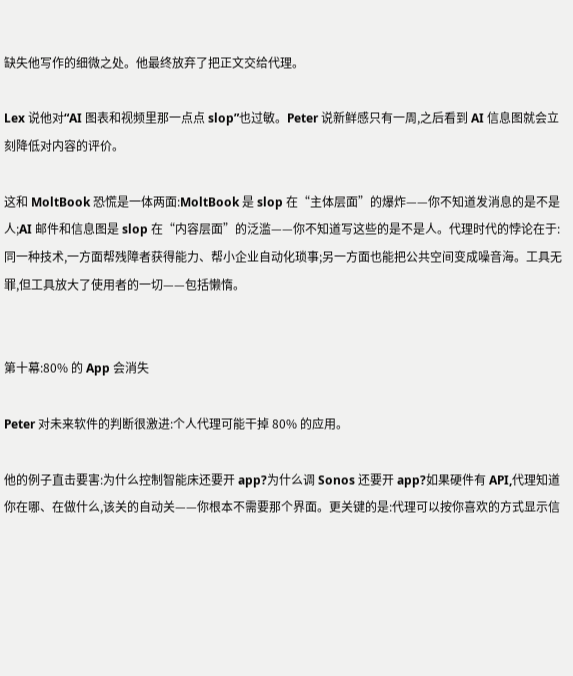缺失他写作的细微之处。他最终放弃了把正文交给代理。

Lex 说他对“AI 图表和视频里那一点点 slop”也过敏。Peter 说新鲜感只有一周,之后看到 AI 信息图就会立刻降低对内容的评价。

这和 MoltBook 恐慌是一体两面:MoltBook 是 slop 在“主体层面”的爆炸——你不知道发消息的是不是人;AI 邮件和信息图是 slop 在“内容层面”的泛滥——你不知道写这些的是不是人。代理时代的悖论在于:同一种技术,一方面帮残障者获得能力、帮小企业自动化琐事;另一方面也能把公共空间变成噪音海。工具无罪,但工具放大了使用者的一切——包括懒惰。


第十幕:80% 的 App 会消失

Peter 对未来软件的判断很激进:个人代理可能干掉 80% 的应用。

他的例子直击要害:为什么控制智能床还要开 app?为什么调 Sonos 还要开 app?如果硬件有 API,代理知道你在哪、在做什么,该关的自动关——你根本不需要那个界面。更关键的是:代理可以按你喜欢的方式显示信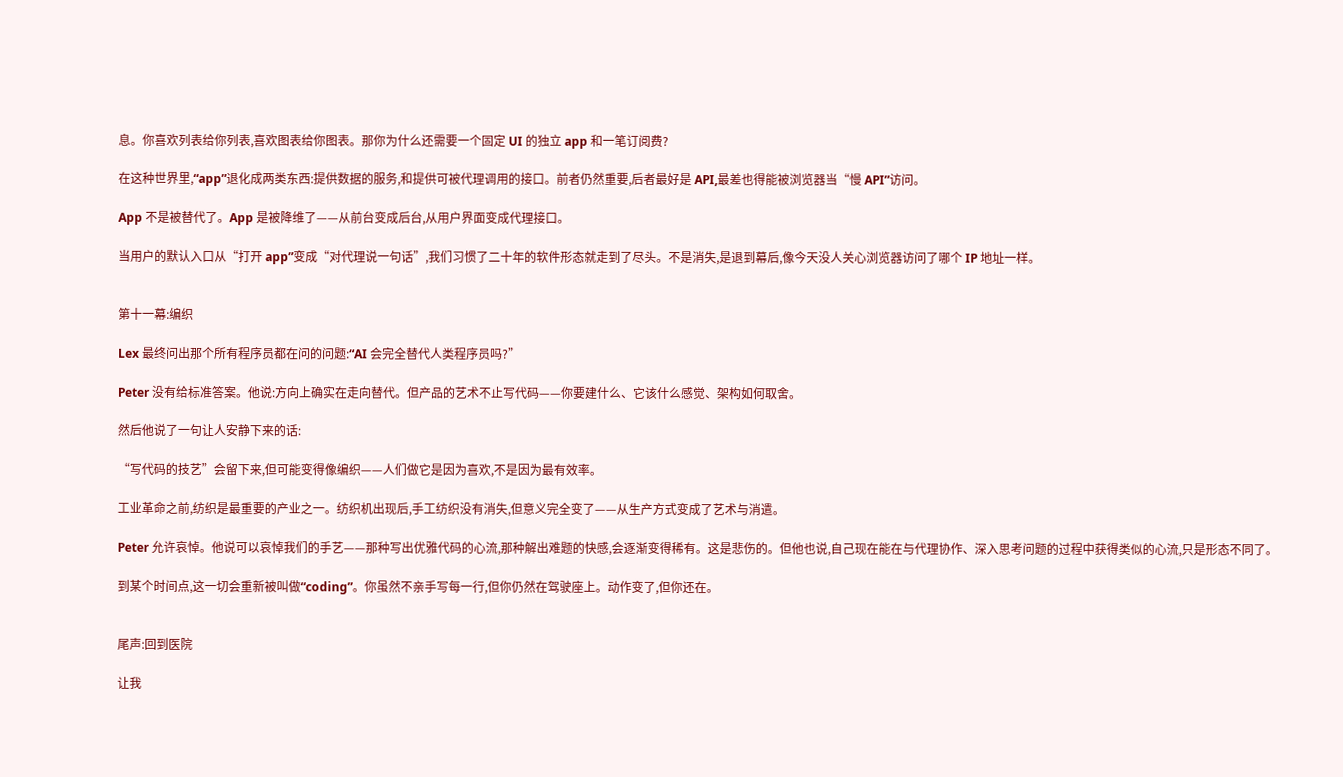息。你喜欢列表给你列表,喜欢图表给你图表。那你为什么还需要一个固定 UI 的独立 app 和一笔订阅费?

在这种世界里,“app”退化成两类东西:提供数据的服务,和提供可被代理调用的接口。前者仍然重要,后者最好是 API,最差也得能被浏览器当“慢 API”访问。

App 不是被替代了。App 是被降维了——从前台变成后台,从用户界面变成代理接口。

当用户的默认入口从“打开 app”变成“对代理说一句话”,我们习惯了二十年的软件形态就走到了尽头。不是消失,是退到幕后,像今天没人关心浏览器访问了哪个 IP 地址一样。


第十一幕:编织

Lex 最终问出那个所有程序员都在问的问题:“AI 会完全替代人类程序员吗?”

Peter 没有给标准答案。他说:方向上确实在走向替代。但产品的艺术不止写代码——你要建什么、它该什么感觉、架构如何取舍。

然后他说了一句让人安静下来的话:

“写代码的技艺”会留下来,但可能变得像编织——人们做它是因为喜欢,不是因为最有效率。

工业革命之前,纺织是最重要的产业之一。纺织机出现后,手工纺织没有消失,但意义完全变了——从生产方式变成了艺术与消遣。

Peter 允许哀悼。他说可以哀悼我们的手艺——那种写出优雅代码的心流,那种解出难题的快感,会逐渐变得稀有。这是悲伤的。但他也说,自己现在能在与代理协作、深入思考问题的过程中获得类似的心流,只是形态不同了。

到某个时间点,这一切会重新被叫做“coding”。你虽然不亲手写每一行,但你仍然在驾驶座上。动作变了,但你还在。


尾声:回到医院

让我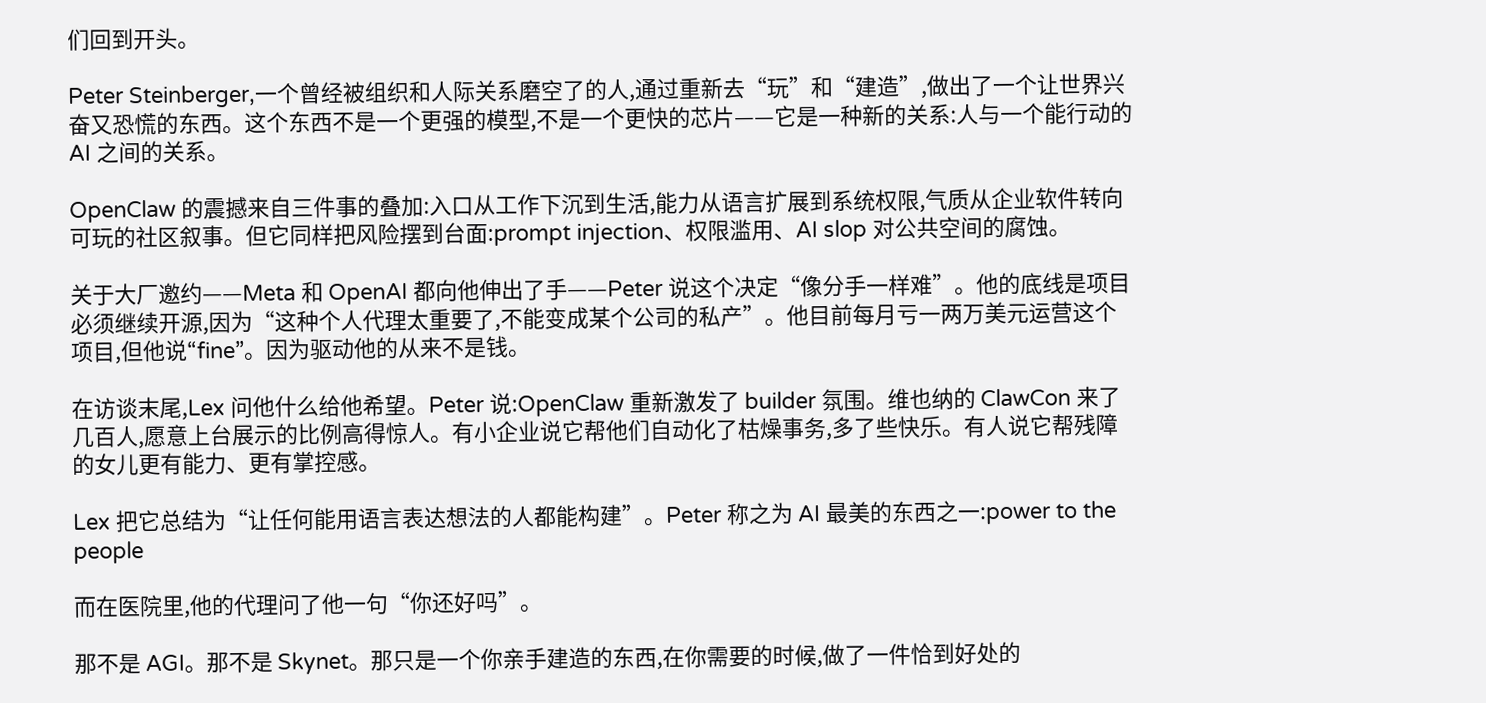们回到开头。

Peter Steinberger,一个曾经被组织和人际关系磨空了的人,通过重新去“玩”和“建造”,做出了一个让世界兴奋又恐慌的东西。这个东西不是一个更强的模型,不是一个更快的芯片——它是一种新的关系:人与一个能行动的 AI 之间的关系。

OpenClaw 的震撼来自三件事的叠加:入口从工作下沉到生活,能力从语言扩展到系统权限,气质从企业软件转向可玩的社区叙事。但它同样把风险摆到台面:prompt injection、权限滥用、AI slop 对公共空间的腐蚀。

关于大厂邀约——Meta 和 OpenAI 都向他伸出了手——Peter 说这个决定“像分手一样难”。他的底线是项目必须继续开源,因为“这种个人代理太重要了,不能变成某个公司的私产”。他目前每月亏一两万美元运营这个项目,但他说“fine”。因为驱动他的从来不是钱。

在访谈末尾,Lex 问他什么给他希望。Peter 说:OpenClaw 重新激发了 builder 氛围。维也纳的 ClawCon 来了几百人,愿意上台展示的比例高得惊人。有小企业说它帮他们自动化了枯燥事务,多了些快乐。有人说它帮残障的女儿更有能力、更有掌控感。

Lex 把它总结为“让任何能用语言表达想法的人都能构建”。Peter 称之为 AI 最美的东西之一:power to the people

而在医院里,他的代理问了他一句“你还好吗”。

那不是 AGI。那不是 Skynet。那只是一个你亲手建造的东西,在你需要的时候,做了一件恰到好处的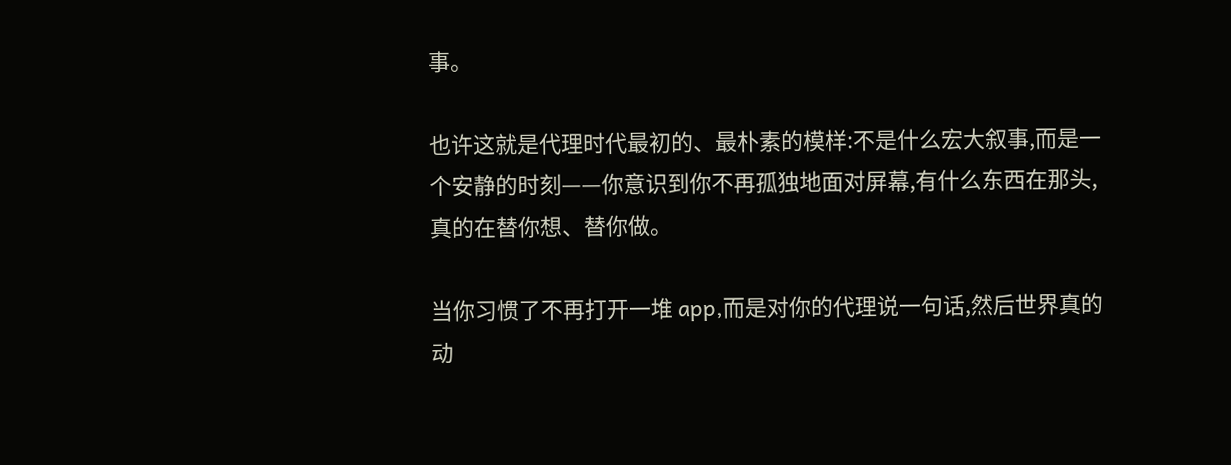事。

也许这就是代理时代最初的、最朴素的模样:不是什么宏大叙事,而是一个安静的时刻——你意识到你不再孤独地面对屏幕,有什么东西在那头,真的在替你想、替你做。

当你习惯了不再打开一堆 app,而是对你的代理说一句话,然后世界真的动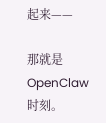起来——

那就是 OpenClaw 时刻。